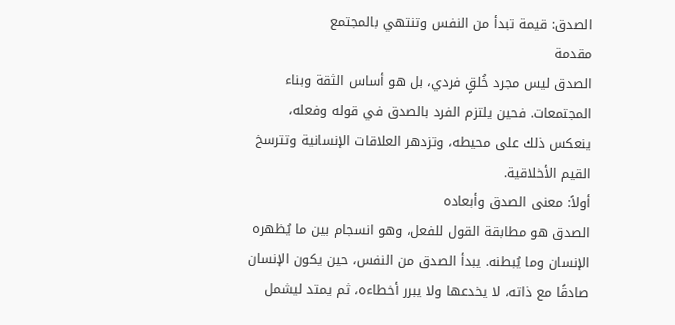الصدق: قيمة تبدأ من النفس وتنتهي بالمجتمع
مقدمة
الصدق ليس مجرد خُلقٍ فردي، بل هو أساس الثقة وبناء المجتمعات. فحين يلتزم الفرد بالصدق في قوله وفعله، ينعكس ذلك على محيطه، وتزدهر العلاقات الإنسانية وتترسخ القيم الأخلاقية.
أولاً: معنى الصدق وأبعاده
الصدق هو مطابقة القول للفعل، وهو انسجام بين ما يُظهره الإنسان وما يُبطنه. يبدأ الصدق من النفس، حين يكون الإنسان صادقًا مع ذاته، لا يخدعها ولا يبرر أخطاءه، ثم يمتد ليشمل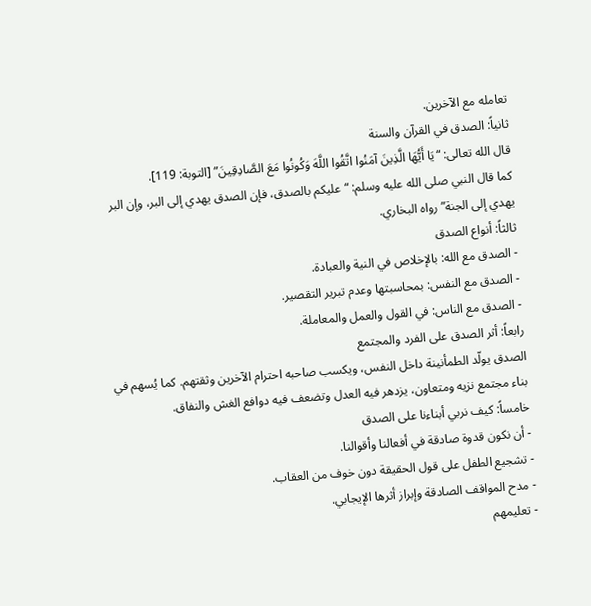تعامله مع الآخرين.
ثانياً: الصدق في القرآن والسنة
قال الله تعالى: “يَا أَيُّهَا الَّذِينَ آمَنُوا اتَّقُوا اللَّهَ وَكُونُوا مَعَ الصَّادِقِينَ” [التوبة: 119].
كما قال النبي صلى الله عليه وسلم: “عليكم بالصدق، فإن الصدق يهدي إلى البر، وإن البر يهدي إلى الجنة” رواه البخاري.
ثالثاً: أنواع الصدق
- الصدق مع الله: بالإخلاص في النية والعبادة.
- الصدق مع النفس: بمحاسبتها وعدم تبرير التقصير.
- الصدق مع الناس: في القول والعمل والمعاملة.
رابعاً: أثر الصدق على الفرد والمجتمع
الصدق يولّد الطمأنينة داخل النفس، ويكسب صاحبه احترام الآخرين وثقتهم. كما يُسهم في بناء مجتمع نزيه ومتعاون، يزدهر فيه العدل وتضعف فيه دوافع الغش والنفاق.
خامساً: كيف نربي أبناءنا على الصدق
- أن نكون قدوة صادقة في أفعالنا وأقوالنا.
- تشجيع الطفل على قول الحقيقة دون خوف من العقاب.
- مدح المواقف الصادقة وإبراز أثرها الإيجابي.
- تعليمهم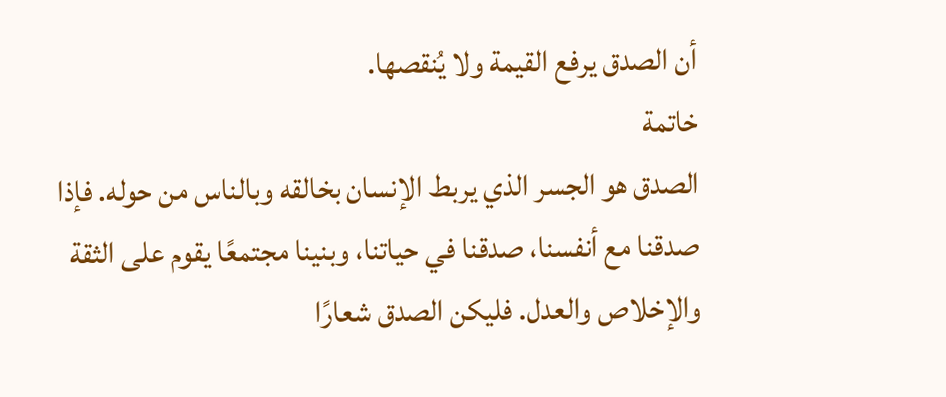أن الصدق يرفع القيمة ولا يُنقصها.
خاتمة
الصدق هو الجسر الذي يربط الإنسان بخالقه وبالناس من حوله. فإذا صدقنا مع أنفسنا، صدقنا في حياتنا، وبنينا مجتمعًا يقوم على الثقة والإخلاص والعدل. فليكن الصدق شعارًا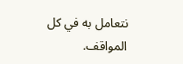نتعامل به في كل المواقف.